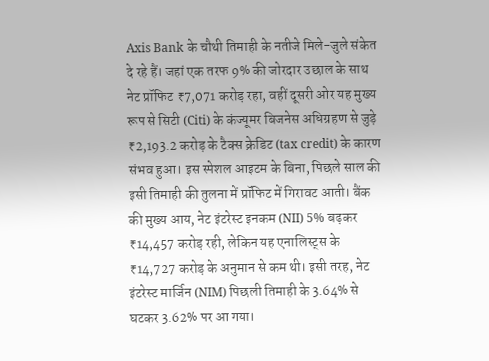Axis Bank के चौथी तिमाही के नतीजे मिले-जुले संकेत दे रहे हैं। जहां एक तरफ 9% की जोरदार उछाल के साथ नेट प्रॉफिट ₹7,071 करोड़ रहा, वहीं दूसरी ओर यह मुख्य रूप से सिटी (Citi) के कंज्यूमर बिजनेस अधिग्रहण से जुड़े ₹2,193.2 करोड़ के टैक्स क्रेडिट (tax credit) के कारण संभव हुआ। इस स्पेशल आइटम के बिना, पिछले साल की इसी तिमाही की तुलना में प्रॉफिट में गिरावट आती। बैंक की मुख्य आय, नेट इंटरेस्ट इनकम (NII) 5% बढ़कर ₹14,457 करोड़ रही, लेकिन यह एनालिस्ट्स के ₹14,727 करोड़ के अनुमान से कम थी। इसी तरह, नेट इंटरेस्ट मार्जिन (NIM) पिछली तिमाही के 3.64% से घटकर 3.62% पर आ गया।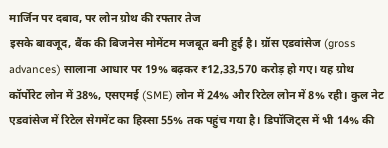मार्जिन पर दबाव, पर लोन ग्रोथ की रफ्तार तेज
इसके बावजूद, बैंक की बिजनेस मोमेंटम मजबूत बनी हुई है। ग्रॉस एडवांसेज (gross advances) सालाना आधार पर 19% बढ़कर ₹12,33,570 करोड़ हो गए। यह ग्रोथ कॉर्पोरेट लोन में 38%, एसएमई (SME) लोन में 24% और रिटेल लोन में 8% रही। कुल नेट एडवांसेज में रिटेल सेगमेंट का हिस्सा 55% तक पहुंच गया है। डिपॉजिट्स में भी 14% की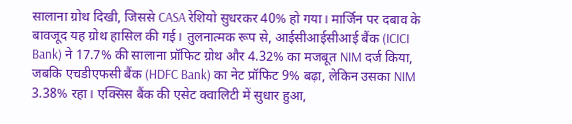सालाना ग्रोथ दिखी, जिससे CASA रेशियो सुधरकर 40% हो गया। मार्जिन पर दबाव के बावजूद यह ग्रोथ हासिल की गई। तुलनात्मक रूप से, आईसीआईसीआई बैंक (ICICI Bank) ने 17.7% की सालाना प्रॉफिट ग्रोथ और 4.32% का मजबूत NIM दर्ज किया, जबकि एचडीएफसी बैंक (HDFC Bank) का नेट प्रॉफिट 9% बढ़ा, लेकिन उसका NIM 3.38% रहा। एक्सिस बैंक की एसेट क्वालिटी में सुधार हुआ,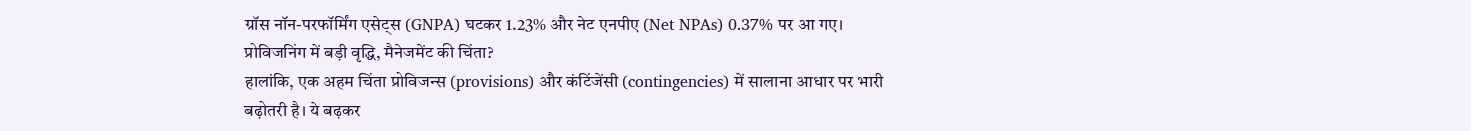ग्रॉस नॉन-परफॉर्मिंग एसेट्स (GNPA) घटकर 1.23% और नेट एनपीए (Net NPAs) 0.37% पर आ गए।
प्रोविजनिंग में बड़ी वृद्धि, मैनेजमेंट की चिंता?
हालांकि, एक अहम चिंता प्रोविजन्स (provisions) और कंटिंजेंसी (contingencies) में सालाना आधार पर भारी बढ़ोतरी है। ये बढ़कर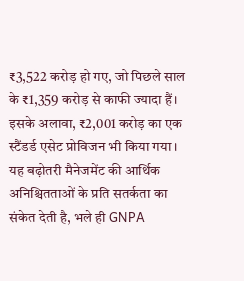₹3,522 करोड़ हो गए, जो पिछले साल के ₹1,359 करोड़ से काफी ज्यादा हैं। इसके अलावा, ₹2,001 करोड़ का एक स्टैंडर्ड एसेट प्रोविजन भी किया गया। यह बढ़ोतरी मैनेजमेंट की आर्थिक अनिश्चितताओं के प्रति सतर्कता का संकेत देती है, भले ही GNPA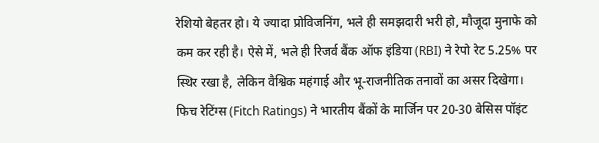रेशियो बेहतर हो। ये ज्यादा प्रोविजनिंग, भले ही समझदारी भरी हो, मौजूदा मुनाफे को कम कर रही है। ऐसे में, भले ही रिजर्व बैंक ऑफ इंडिया (RBI) ने रेपो रेट 5.25% पर स्थिर रखा है, लेकिन वैश्विक महंगाई और भू-राजनीतिक तनावों का असर दिखेगा। फिच रेटिंग्स (Fitch Ratings) ने भारतीय बैंकों के मार्जिन पर 20-30 बेसिस पॉइंट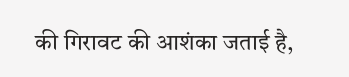की गिरावट की आशंका जताई है,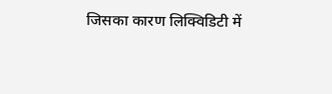जिसका कारण लिक्विडिटी में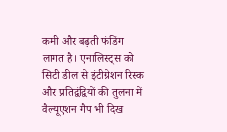कमी और बढ़ती फंडिंग लागत है। एनालिस्ट्स को सिटी डील से इंटीग्रेशन रिस्क और प्रतिद्वंद्वियों की तुलना में वैल्यूएशन गैप भी दिख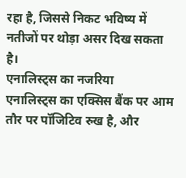रहा है, जिससे निकट भविष्य में नतीजों पर थोड़ा असर दिख सकता है।
एनालिस्ट्स का नजरिया
एनालिस्ट्स का एक्सिस बैंक पर आम तौर पर पॉजिटिव रुख है, और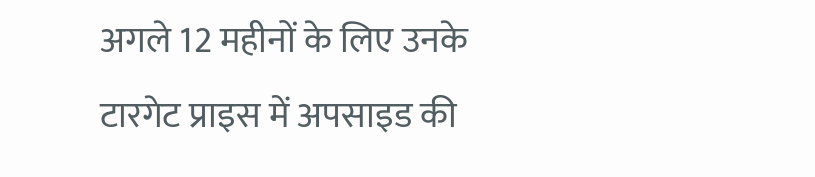अगले 12 महीनों के लिए उनके टारगेट प्राइस में अपसाइड की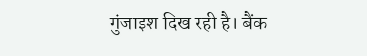गुंजाइश दिख रही है। बैंक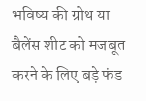भविष्य की ग्रोथ या बैलेंस शीट को मजबूत करने के लिए बड़े फंड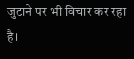जुटाने पर भी विचार कर रहा है।